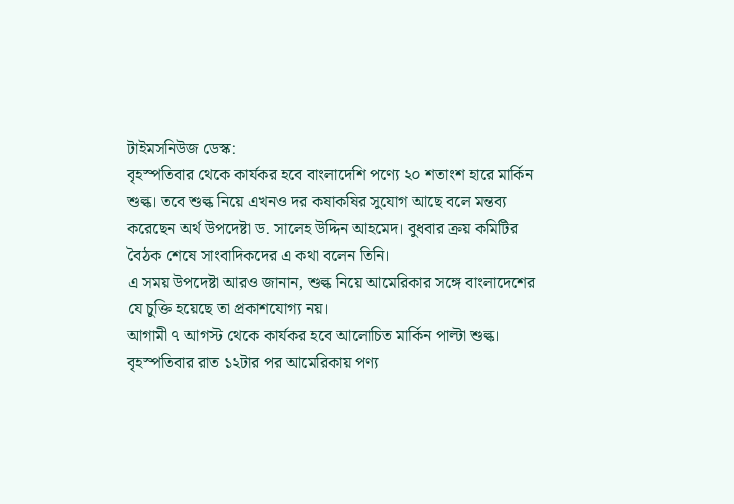টাইমসনিউজ ডেস্ক:
বৃহস্পতিবার থেকে কার্যকর হবে বাংলাদেশি পণ্যে ২০ শতাংশ হারে মার্কিন শুল্ক। তবে শুল্ক নিয়ে এখনও দর কষাকষির সুযোগ আছে বলে মন্তব্য করেছেন অর্থ উপদেষ্টা ড. সালেহ উদ্দিন আহমেদ। বুধবার ক্রয় কমিটির বৈঠক শেষে সাংবাদিকদের এ কথা বলেন তিনি।
এ সময় উপদেষ্টা আরও জানান, শুল্ক নিয়ে আমেরিকার সঙ্গে বাংলাদেশের যে চুক্তি হয়েছে তা প্রকাশযোগ্য নয়।
আগামী ৭ আগস্ট থেকে কার্যকর হবে আলোচিত মার্কিন পাল্টা শুল্ক। বৃহস্পতিবার রাত ১২টার পর আমেরিকায় পণ্য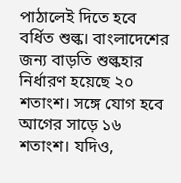পাঠালেই দিতে হবে বর্ধিত শুল্ক। বাংলাদেশের জন্য বাড়তি শুল্কহার নির্ধারণ হয়েছে ২০ শতাংশ। সঙ্গে যোগ হবে আগের সাড়ে ১৬ শতাংশ। যদিও,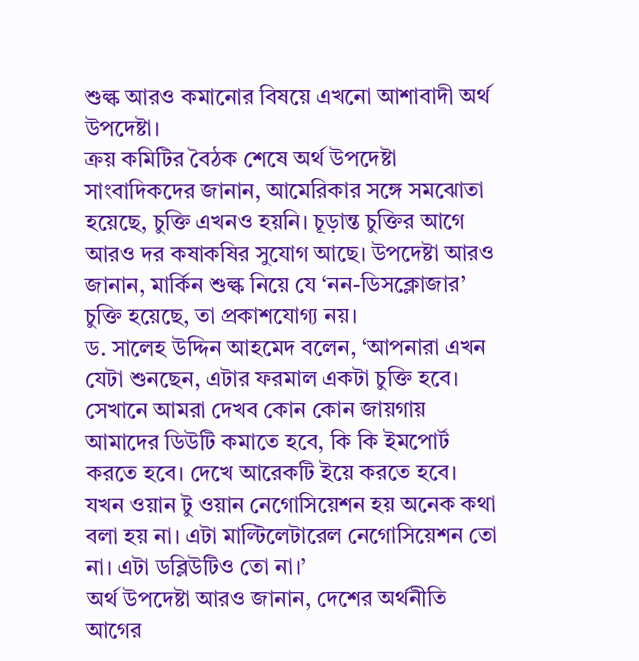শুল্ক আরও কমানোর বিষয়ে এখনো আশাবাদী অর্থ উপদেষ্টা।
ক্রয় কমিটির বৈঠক শেষে অর্থ উপদেষ্টা সাংবাদিকদের জানান, আমেরিকার সঙ্গে সমঝোতা হয়েছে, চুক্তি এখনও হয়নি। চূড়ান্ত চুক্তির আগে আরও দর কষাকষির সুযোগ আছে। উপদেষ্টা আরও জানান, মার্কিন শুল্ক নিয়ে যে ‘নন-ডিসক্লোজার’ চুক্তি হয়েছে, তা প্রকাশযোগ্য নয়।
ড. সালেহ উদ্দিন আহমেদ বলেন, ‘আপনারা এখন যেটা শুনছেন, এটার ফরমাল একটা চুক্তি হবে। সেখানে আমরা দেখব কোন কোন জায়গায় আমাদের ডিউটি কমাতে হবে, কি কি ইমপোর্ট করতে হবে। দেখে আরেকটি ইয়ে করতে হবে। যখন ওয়ান টু ওয়ান নেগোসিয়েশন হয় অনেক কথা বলা হয় না। এটা মাল্টিলেটারেল নেগোসিয়েশন তো না। এটা ডব্লিউটিও তো না।’
অর্থ উপদেষ্টা আরও জানান, দেশের অর্থনীতি আগের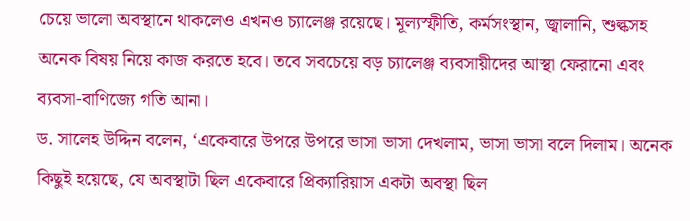চেয়ে ভালো অবস্থানে থাকলেও এখনও চ্যালেঞ্জ রয়েছে। মূল্যস্ফীতি, কর্মসংস্থান, জ্বালানি, শুল্কসহ অনেক বিষয় নিয়ে কাজ করতে হবে। তবে সবচেয়ে বড় চ্যালেঞ্জ ব্যবসায়ীদের আস্থা ফেরানো এবং ব্যবসা-বাণিজ্যে গতি আনা।
ড. সালেহ উদ্দিন বলেন, ‘একেবারে উপরে উপরে ভাসা ভাসা দেখলাম, ভাসা ভাসা বলে দিলাম। অনেক কিছুই হয়েছে, যে অবস্থাটা ছিল একেবারে প্রিক্যারিয়াস একটা অবস্থা ছিল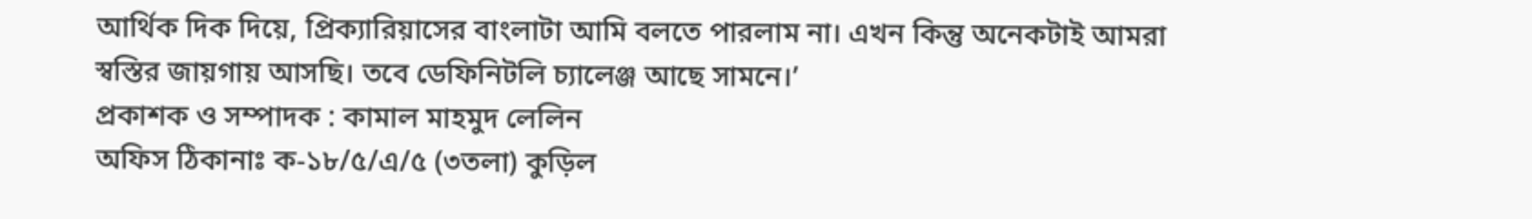আর্থিক দিক দিয়ে, প্রিক্যারিয়াসের বাংলাটা আমি বলতে পারলাম না। এখন কিন্তু অনেকটাই আমরা স্বস্তির জায়গায় আসছি। তবে ডেফিনিটলি চ্যালেঞ্জ আছে সামনে।’
প্রকাশক ও সম্পাদক : কামাল মাহমুদ লেলিন
অফিস ঠিকানাঃ ক-১৮/৫/এ/৫ (৩তলা) কুড়িল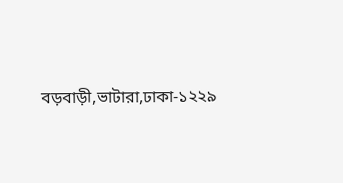বড়বাড়ী,ভাটারা,ঢাকা-১২২৯